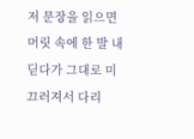저 문장을 읽으면 머릿 속에 한 발 내딛다가 그대로 미끄러져서 다리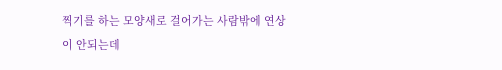찍기를 하는 모양새로 걸어가는 사람밖에 연상이 안되는데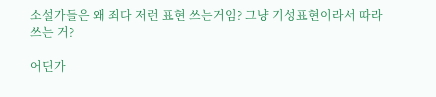소설가들은 왜 죄다 저런 표현 쓰는거임? 그냥 기성표현이라서 따라 쓰는 거?

어딘가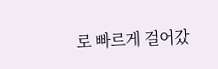로 빠르게 걸어갔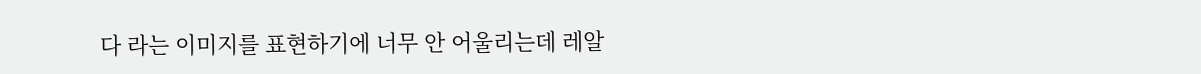다 라는 이미지를 표현하기에 너무 안 어울리는데 레알